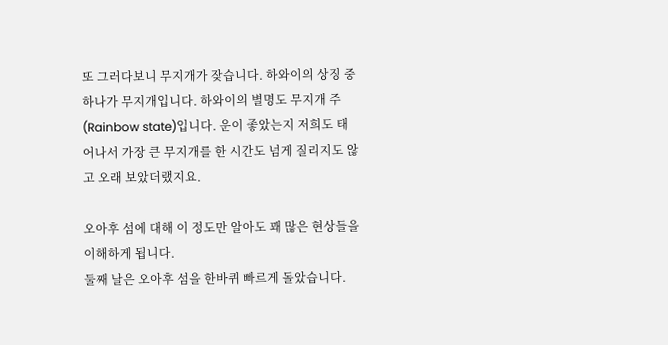또 그러다보니 무지개가 잦습니다. 하와이의 상징 중 하나가 무지개입니다. 하와이의 별명도 무지개 주(Rainbow state)입니다. 운이 좋았는지 저희도 태어나서 가장 큰 무지개를 한 시간도 넘게 질리지도 않고 오래 보았더랬지요.

오아후 섬에 대해 이 정도만 알아도 꽤 많은 현상들을 이해하게 됩니다.
둘째 날은 오아후 섬을 한바퀴 빠르게 돌았습니다.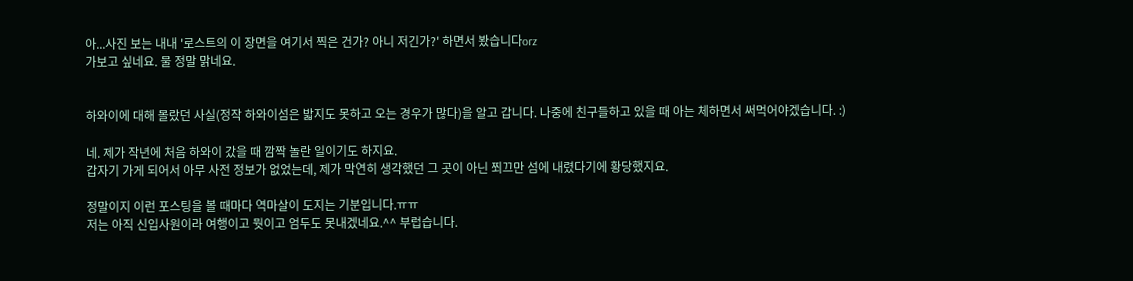아...사진 보는 내내 '로스트의 이 장면을 여기서 찍은 건가? 아니 저긴가?' 하면서 봤습니다orz
가보고 싶네요. 물 정말 맑네요.


하와이에 대해 몰랐던 사실(정작 하와이섬은 밟지도 못하고 오는 경우가 많다)을 알고 갑니다. 나중에 친구들하고 있을 때 아는 체하면서 써먹어야겠습니다. :)

네. 제가 작년에 처음 하와이 갔을 때 깜짝 놀란 일이기도 하지요.
갑자기 가게 되어서 아무 사전 정보가 없었는데, 제가 막연히 생각했던 그 곳이 아닌 쬐끄만 섬에 내렸다기에 황당했지요.

정말이지 이런 포스팅을 볼 때마다 역마살이 도지는 기분입니다.ㅠㅠ
저는 아직 신입사원이라 여행이고 뭣이고 엄두도 못내겠네요.^^ 부럽습니다.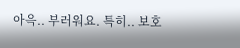아윽.. 부러워요. 특히.. 보호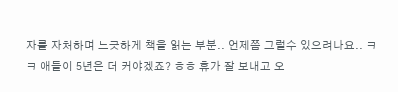자를 자처하며 느긋하게 책을 읽는 부분.. 언제쯤 그럴수 있으려나요.. ㅋㅋ 애들이 5년은 더 커야겠죠? ㅎㅎ 휴가 잘 보내고 오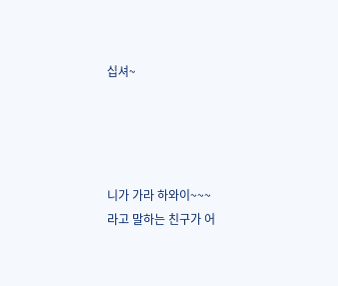십셔~




니가 가라 하와이~~~
라고 말하는 친구가 어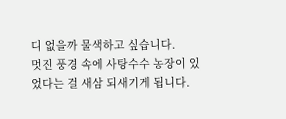디 없을까 물색하고 싶습니다.
멋진 풍경 속에 사탕수수 농장이 있었다는 걸 새삼 되새기게 됩니다.